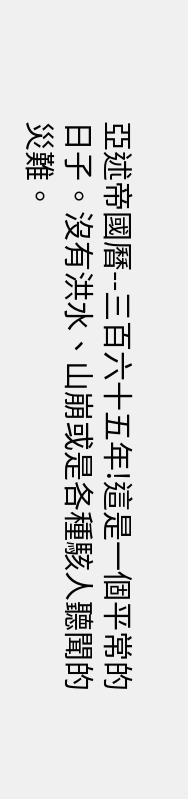亞述帝國曆--三百六十五年!這是一個平常的日子。沒有洪水、山崩或是各種駭人聽聞的災難。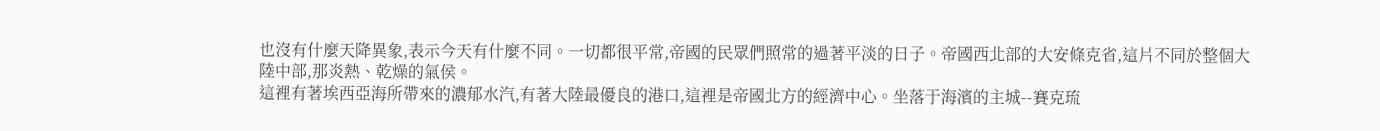也沒有什麼天降異象,表示今天有什麼不同。一切都很平常,帝國的民眾們照常的過著平淡的日子。帝國西北部的大安條克省,這片不同於整個大陸中部,那炎熱、乾燥的氣侯。
這裡有著埃西亞海所帶來的濃郁水汽,有著大陸最優良的港口,這裡是帝國北方的經濟中心。坐落于海濱的主城--賽克琉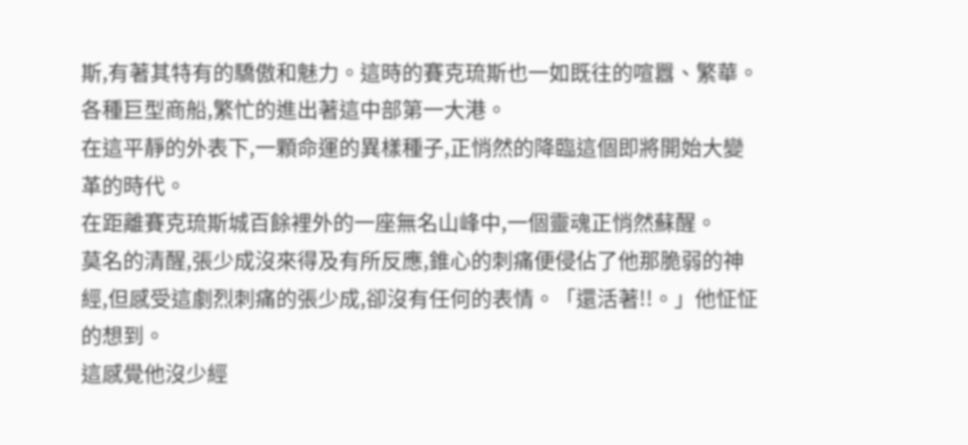斯,有著其特有的驕傲和魅力。這時的賽克琉斯也一如既往的喧囂、繁華。各種巨型商船,繁忙的進出著這中部第一大港。
在這平靜的外表下,一顆命運的異樣種子,正悄然的降臨這個即將開始大變革的時代。
在距離賽克琉斯城百餘裡外的一座無名山峰中,一個靈魂正悄然蘇醒。
莫名的清醒,張少成沒來得及有所反應,錐心的刺痛便侵佔了他那脆弱的神經,但感受這劇烈刺痛的張少成,卻沒有任何的表情。「還活著!!。」他怔怔的想到。
這感覺他沒少經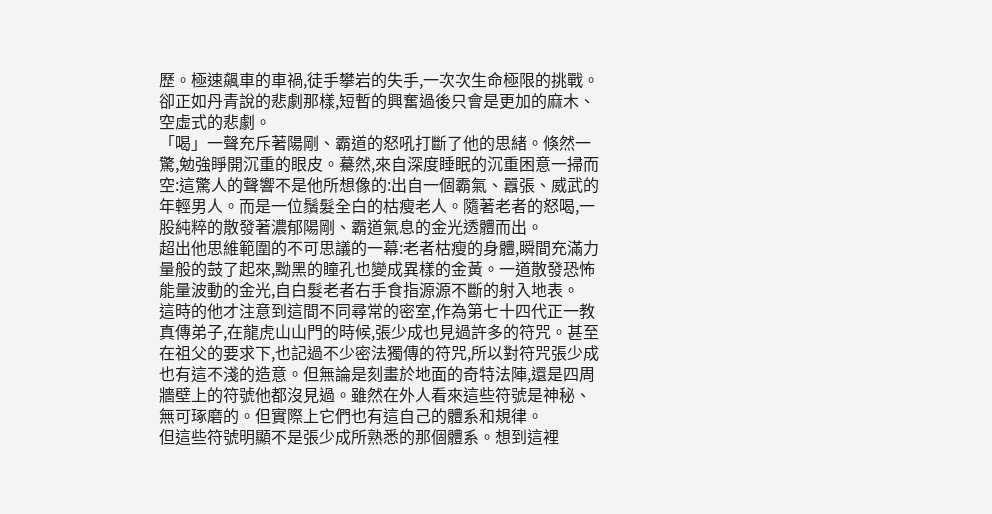歷。極速飆車的車禍,徒手攀岩的失手,一次次生命極限的挑戰。卻正如丹青說的悲劇那樣,短暫的興奮過後只會是更加的麻木、空虛式的悲劇。
「喝」一聲充斥著陽剛、霸道的怒吼打斷了他的思緒。倏然一驚,勉強睜開沉重的眼皮。驀然,來自深度睡眠的沉重困意一掃而空:這驚人的聲響不是他所想像的:出自一個霸氣、囂張、威武的年輕男人。而是一位鬚髮全白的枯瘦老人。隨著老者的怒喝,一股純粹的散發著濃郁陽剛、霸道氣息的金光透體而出。
超出他思維範圍的不可思議的一幕:老者枯瘦的身體,瞬間充滿力量般的鼓了起來,黝黑的瞳孔也變成異樣的金黃。一道散發恐怖能量波動的金光,自白髮老者右手食指源源不斷的射入地表。
這時的他才注意到這間不同尋常的密室,作為第七十四代正一教真傳弟子,在龍虎山山門的時候,張少成也見過許多的符咒。甚至在祖父的要求下,也記過不少密法獨傳的符咒,所以對符咒張少成也有這不淺的造意。但無論是刻畫於地面的奇特法陣,還是四周牆壁上的符號他都沒見過。雖然在外人看來這些符號是神秘、無可琢磨的。但實際上它們也有這自己的體系和規律。
但這些符號明顯不是張少成所熟悉的那個體系。想到這裡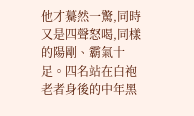他才驀然一驚,同時又是四聲怒喝,同樣的陽剛、霸氣十足。四名站在白袍老者身後的中年黑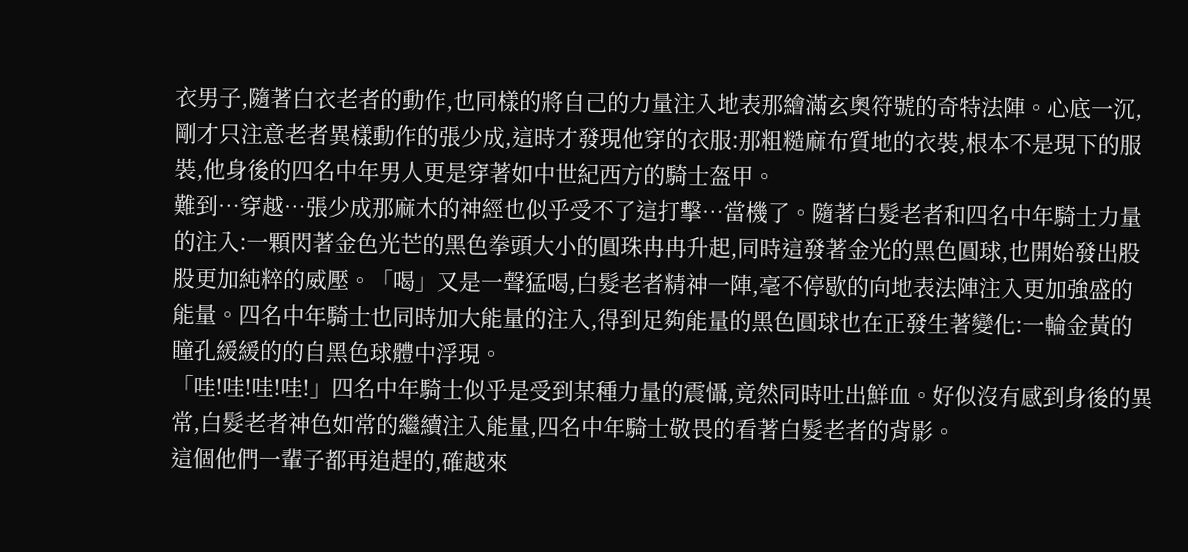衣男子,隨著白衣老者的動作,也同樣的將自己的力量注入地表那繪滿玄奧符號的奇特法陣。心底一沉,剛才只注意老者異樣動作的張少成,這時才發現他穿的衣服:那粗糙麻布質地的衣裝,根本不是現下的服裝,他身後的四名中年男人更是穿著如中世紀西方的騎士盔甲。
難到…穿越…張少成那麻木的神經也似乎受不了這打擊…當機了。隨著白髮老者和四名中年騎士力量的注入:一顆閃著金色光芒的黑色拳頭大小的圓珠冉冉升起,同時這發著金光的黑色圓球,也開始發出股股更加純粹的威壓。「喝」又是一聲猛喝,白髮老者精神一陣,毫不停歇的向地表法陣注入更加強盛的能量。四名中年騎士也同時加大能量的注入,得到足夠能量的黑色圓球也在正發生著變化:一輪金黃的瞳孔緩緩的的自黑色球體中浮現。
「哇!哇!哇!哇!」四名中年騎士似乎是受到某種力量的震懾,竟然同時吐出鮮血。好似沒有感到身後的異常,白髮老者神色如常的繼續注入能量,四名中年騎士敬畏的看著白髮老者的背影。
這個他們一輩子都再追趕的,確越來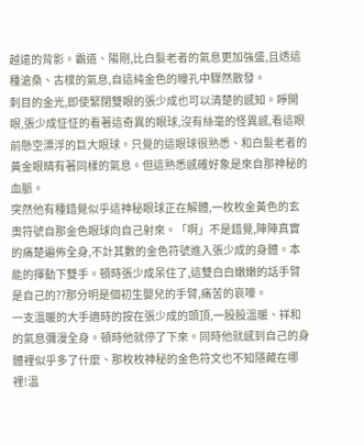越遠的背影。霸道、陽剛,比白髮老者的氣息更加強盛,且透這種滄桑、古樸的氣息,自這純金色的瞳孔中驟然散發。
刺目的金光,即使緊閉雙眼的張少成也可以清楚的感知。睜開眼,張少成怔怔的看著這奇異的眼球,沒有絲毫的怪異感,看這眼前懸空漂浮的巨大眼球。只覺的這眼球很熟悉、和白髮老者的黃金眼睛有著同樣的氣息。但這熟悉感確好象是來自那神秘的血脈。
突然他有種錯覺似乎這神秘眼球正在解體,一枚枚金黃色的玄奧符號自那金色眼球向自己射來。「啊」不是錯覺,陣陣真實的痛楚遍佈全身,不計其數的金色符號進入張少成的身體。本能的揮動下雙手。頓時張少成呆住了,這雙白白嫩嫩的話手臂是自己的??那分明是個初生嬰兒的手臂,痛苦的哀嚎。
一支溫暖的大手適時的按在張少成的頭頂,一股股溫暖、祥和的氣息彌漫全身。頓時他就停了下來。同時他就感到自己的身體裡似乎多了什麼、那枚枚神秘的金色符文也不知隱藏在哪裡!溫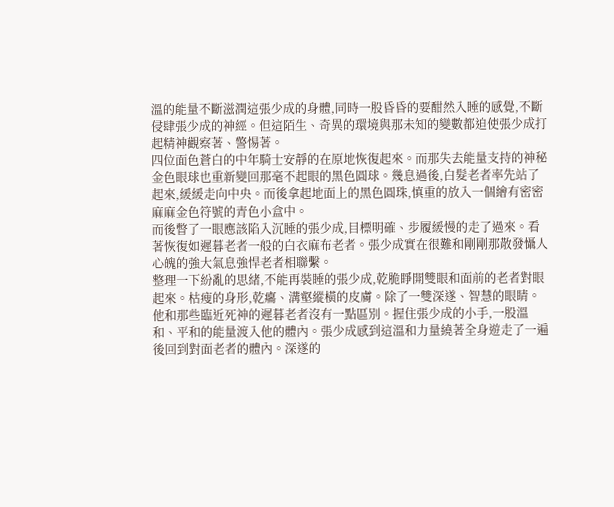溫的能量不斷滋潤這張少成的身體,同時一股昏昏的要酣然入睡的感覺,不斷侵肆張少成的神經。但這陌生、奇異的環境與那未知的變數都迫使張少成打起精神觀察著、警惕著。
四位面色蒼白的中年騎士安靜的在原地恢復起來。而那失去能量支持的神秘金色眼球也重新變回那毫不起眼的黑色圓球。幾息過後,白髮老者率先站了起來,緩緩走向中央。而後拿起地面上的黑色圓珠,慎重的放入一個繪有密密麻麻金色符號的青色小盒中。
而後瞥了一眼應該陷入沉睡的張少成,目標明確、步履緩慢的走了過來。看著恢復如遲暮老者一般的白衣麻布老者。張少成實在很難和剛剛那散發懾人心魄的強大氣息強悍老者相聯繫。
整理一下紛亂的思緒,不能再裝睡的張少成,乾脆睜開雙眼和面前的老者對眼起來。枯瘦的身形,乾癟、溝壑縱橫的皮膚。除了一雙深遂、智慧的眼睛。他和那些臨近死神的遲暮老者沒有一點區別。握住張少成的小手,一股溫和、平和的能量渡入他的體內。張少成感到這溫和力量繞著全身遊走了一遍後回到對面老者的體內。深遂的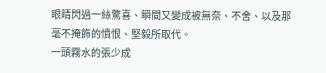眼睛閃過一絲驚喜、瞬間又變成被無奈、不舍、以及那毫不掩飾的憤恨、堅毅所取代。
一頭霧水的張少成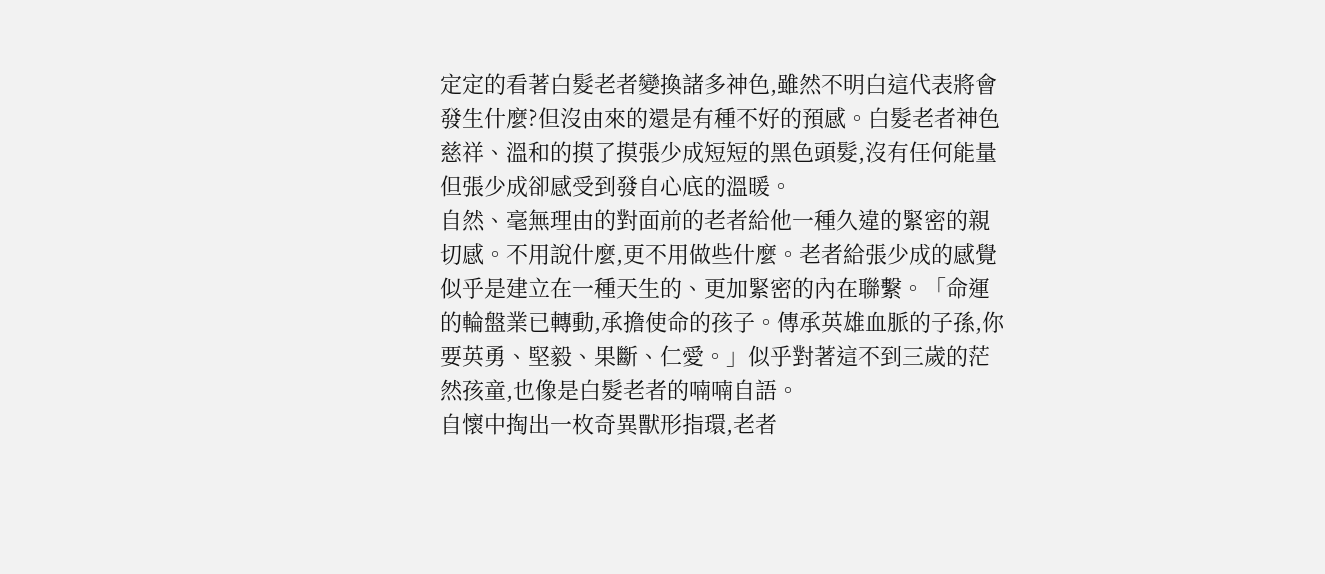定定的看著白髮老者變換諸多神色,雖然不明白這代表將會發生什麼?但沒由來的還是有種不好的預感。白髮老者神色慈祥、溫和的摸了摸張少成短短的黑色頭髮,沒有任何能量但張少成卻感受到發自心底的溫暖。
自然、毫無理由的對面前的老者給他一種久違的緊密的親切感。不用說什麼,更不用做些什麼。老者給張少成的感覺似乎是建立在一種天生的、更加緊密的內在聯繫。「命運的輪盤業已轉動,承擔使命的孩子。傳承英雄血脈的子孫,你要英勇、堅毅、果斷、仁愛。」似乎對著這不到三歲的茫然孩童,也像是白髮老者的喃喃自語。
自懷中掏出一枚奇異獸形指環,老者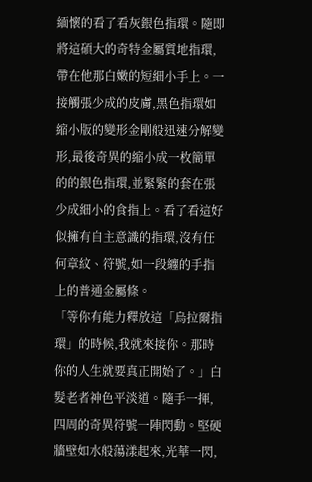緬懷的看了看灰銀色指環。隨即將這碩大的奇特金屬質地指環,帶在他那白嫩的短細小手上。一接觸張少成的皮膚,黑色指環如縮小版的變形金剛般迅速分解變形,最後奇異的縮小成一枚簡單的的銀色指環,並緊緊的套在張少成細小的食指上。看了看這好似擁有自主意識的指環,沒有任何章紋、符號,如一段纏的手指上的普通金屬條。
「等你有能力釋放這「烏拉爾指環」的時候,我就來接你。那時你的人生就要真正開始了。」白髮老者神色平淡道。隨手一揮,四周的奇異符號一陣閃動。堅硬牆壁如水般蕩漾起來,光華一閃,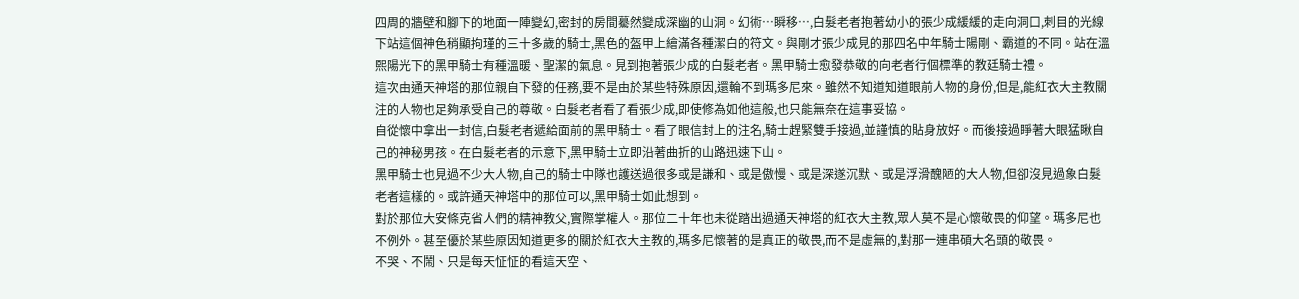四周的牆壁和腳下的地面一陣變幻,密封的房間驀然變成深幽的山洞。幻術…瞬移…,白髮老者抱著幼小的張少成緩緩的走向洞口,刺目的光線下站這個神色稍顯拘瑾的三十多歲的騎士,黑色的盔甲上繪滿各種潔白的符文。與剛才張少成見的那四名中年騎士陽剛、霸道的不同。站在溫熙陽光下的黑甲騎士有種溫暖、聖潔的氣息。見到抱著張少成的白髮老者。黑甲騎士愈發恭敬的向老者行個標準的教廷騎士禮。
這次由通天神塔的那位親自下發的任務,要不是由於某些特殊原因,還輪不到瑪多尼來。雖然不知道知道眼前人物的身份,但是,能紅衣大主教關注的人物也足夠承受自己的尊敬。白髮老者看了看張少成,即使修為如他這般,也只能無奈在這事妥協。
自從懷中拿出一封信,白髮老者遞給面前的黑甲騎士。看了眼信封上的注名,騎士趕緊雙手接過,並謹慎的貼身放好。而後接過睜著大眼猛瞅自己的神秘男孩。在白髮老者的示意下,黑甲騎士立即沿著曲折的山路迅速下山。
黑甲騎士也見過不少大人物,自己的騎士中隊也護送過很多或是謙和、或是傲慢、或是深遂沉默、或是浮滑醜陋的大人物,但卻沒見過象白髮老者這樣的。或許通天神塔中的那位可以,黑甲騎士如此想到。
對於那位大安條克省人們的精神教父,實際掌權人。那位二十年也未從踏出過通天神塔的紅衣大主教,眾人莫不是心懷敬畏的仰望。瑪多尼也不例外。甚至優於某些原因知道更多的關於紅衣大主教的,瑪多尼懷著的是真正的敬畏,而不是虛無的,對那一連串碩大名頭的敬畏。
不哭、不鬧、只是每天怔怔的看這天空、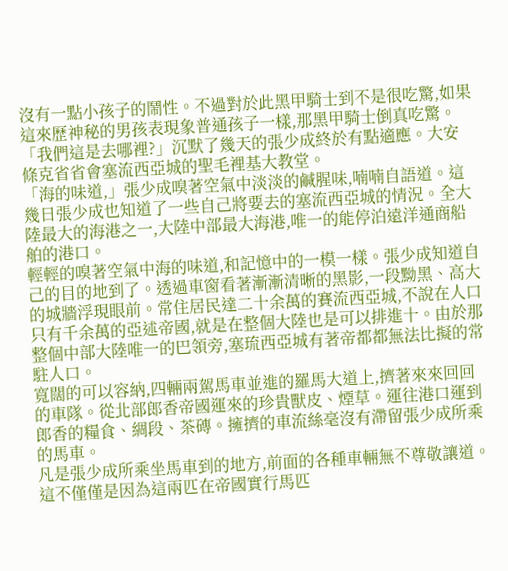沒有一點小孩子的鬧性。不過對於此黑甲騎士到不是很吃驚,如果這來歷神秘的男孩表現象普通孩子一樣,那黑甲騎士倒真吃驚。「我們這是去哪裡?」沉默了幾天的張少成終於有點適應。大安條克省省會塞流西亞城的聖毛裡基大教堂。
「海的味道,」張少成嗅著空氣中淡淡的鹹腥味,喃喃自語道。這幾日張少成也知道了一些自己將要去的塞流西亞城的情況。全大陸最大的海港之一,大陸中部最大海港,唯一的能停泊遠洋通商船舶的港口。
輕輕的嗅著空氣中海的味道,和記憶中的一模一樣。張少成知道自己的目的地到了。透過車窗看著漸漸清晰的黑影,一段黝黑、高大的城牆浮現眼前。常住居民達二十余萬的賽流西亞城,不說在人口只有千余萬的亞述帝國,就是在整個大陸也是可以排進十。由於那整個中部大陸唯一的巴領旁,塞琉西亞城有著帝都都無法比擬的常駐人口。
寬闊的可以容納,四輛兩駕馬車並進的羅馬大道上,擠著來來回回的車隊。從北部郎香帝國運來的珍貴獸皮、煙草。運往港口運到郎香的糧食、綢段、茶磚。擁擠的車流絲毫沒有滯留張少成所乘的馬車。
凡是張少成所乘坐馬車到的地方,前面的各種車輛無不尊敬讓道。這不僅僅是因為這兩匹在帝國實行馬匹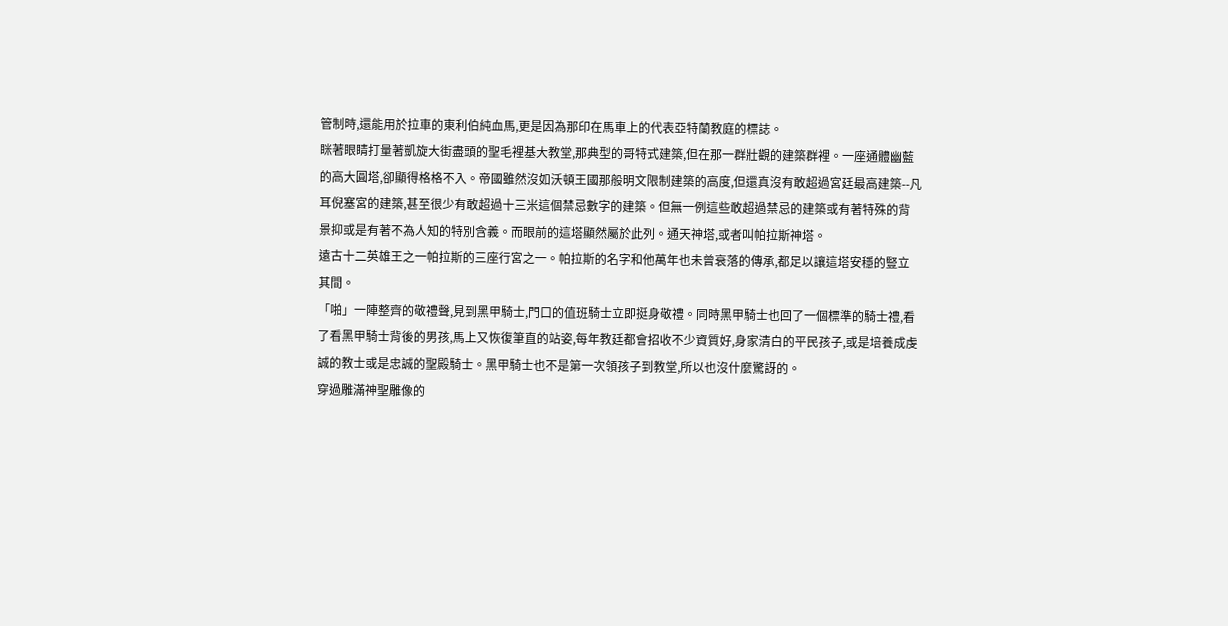管制時,還能用於拉車的東利伯純血馬,更是因為那印在馬車上的代表亞特蘭教庭的標誌。
眯著眼睛打量著凱旋大街盡頭的聖毛裡基大教堂,那典型的哥特式建築,但在那一群壯觀的建築群裡。一座通體幽藍的高大圓塔,卻顯得格格不入。帝國雖然沒如沃頓王國那般明文限制建築的高度,但還真沒有敢超過宮廷最高建築--凡耳倪塞宮的建築,甚至很少有敢超過十三米這個禁忌數字的建築。但無一例這些敢超過禁忌的建築或有著特殊的背景抑或是有著不為人知的特別含義。而眼前的這塔顯然屬於此列。通天神塔,或者叫帕拉斯神塔。
遠古十二英雄王之一帕拉斯的三座行宮之一。帕拉斯的名字和他萬年也未曾衰落的傳承,都足以讓這塔安穩的豎立其間。
「啪」一陣整齊的敬禮聲,見到黑甲騎士,門口的值班騎士立即挺身敬禮。同時黑甲騎士也回了一個標準的騎士禮,看了看黑甲騎士背後的男孩,馬上又恢復筆直的站姿,每年教廷都會招收不少資質好,身家清白的平民孩子,或是培養成虔誠的教士或是忠誠的聖殿騎士。黑甲騎士也不是第一次領孩子到教堂,所以也沒什麼驚訝的。
穿過雕滿神聖雕像的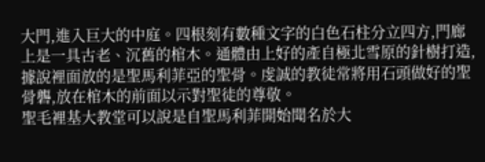大門,進入巨大的中庭。四根刻有數種文字的白色石柱分立四方,門廊上是一具古老、沉舊的棺木。通體由上好的產自極北雪原的針樹打造,據說裡面放的是聖馬利菲亞的聖骨。虔誠的教徒常將用石頭做好的聖骨礱,放在棺木的前面以示對聖徒的尊敬。
聖毛裡基大教堂可以說是自聖馬利菲開始聞名於大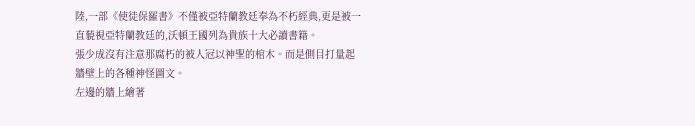陸,一部《使徒保羅書》不僅被亞特蘭教廷奉為不朽經典,更是被一直藐視亞特蘭教廷的,沃頓王國列為貴族十大必讀書籍。
張少成沒有注意那腐朽的被人冠以神聖的棺木。而是側目打量起牆壁上的各種神怪圖文。
左邊的牆上繪著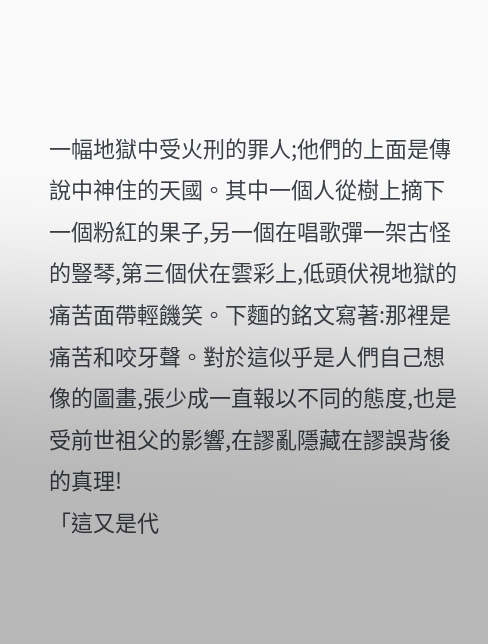一幅地獄中受火刑的罪人;他們的上面是傳說中神住的天國。其中一個人從樹上摘下一個粉紅的果子,另一個在唱歌彈一架古怪的豎琴,第三個伏在雲彩上,低頭伏視地獄的痛苦面帶輕饑笑。下麵的銘文寫著:那裡是痛苦和咬牙聲。對於這似乎是人們自己想像的圖畫,張少成一直報以不同的態度,也是受前世祖父的影響,在謬亂隱藏在謬誤背後的真理!
「這又是代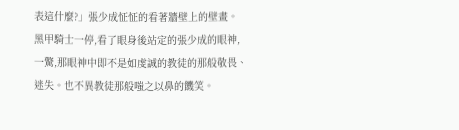表這什麼?」張少成怔怔的看著牆壁上的壁畫。黑甲騎士一停,看了眼身後站定的張少成的眼神,一驚,那眼神中即不是如虔誠的教徒的那般敬畏、迷失。也不異教徒那般嗤之以鼻的饑笑。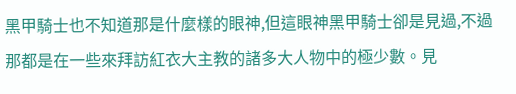黑甲騎士也不知道那是什麼樣的眼神,但這眼神黑甲騎士卻是見過,不過那都是在一些來拜訪紅衣大主教的諸多大人物中的極少數。見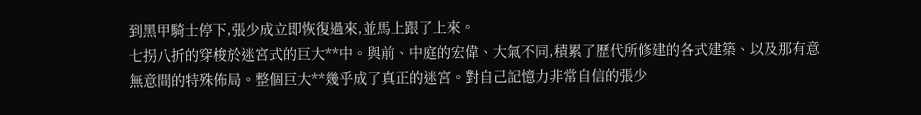到黑甲騎士停下,張少成立即恢復過來,並馬上跟了上來。
七拐八折的穿梭於迷宮式的巨大**中。與前、中庭的宏偉、大氣不同,積累了歷代所修建的各式建築、以及那有意無意間的特殊佈局。整個巨大**幾乎成了真正的迷宮。對自己記憶力非常自信的張少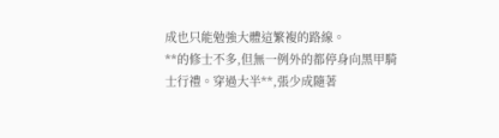成也只能勉強大體這繁複的路線。
**的修士不多,但無一例外的都停身向黑甲騎士行禮。穿過大半**,張少成隨著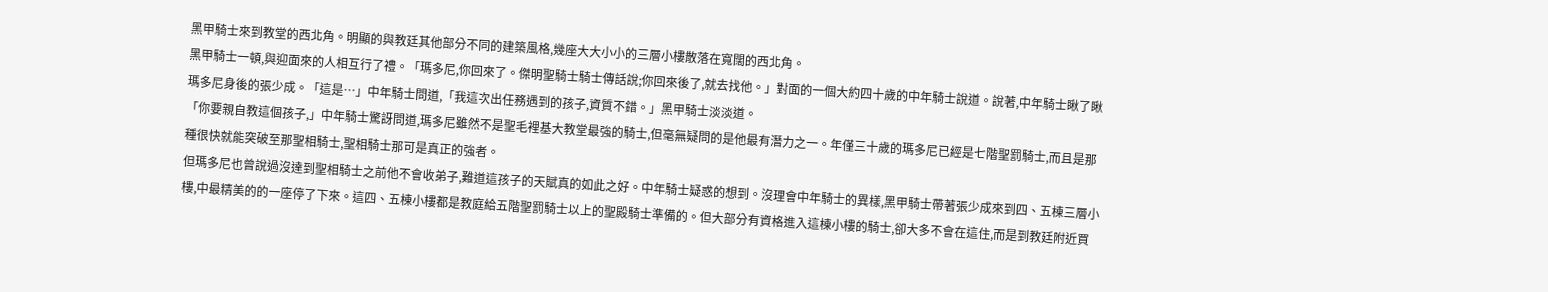黑甲騎士來到教堂的西北角。明顯的與教廷其他部分不同的建築風格,幾座大大小小的三層小樓散落在寬闊的西北角。
黑甲騎士一頓,與迎面來的人相互行了禮。「瑪多尼,你回來了。傑明聖騎士騎士傳話說;你回來後了,就去找他。」對面的一個大約四十歲的中年騎士說道。說著,中年騎士瞅了瞅瑪多尼身後的張少成。「這是…」中年騎士問道,「我這次出任務遇到的孩子,資質不錯。」黑甲騎士淡淡道。
「你要親自教這個孩子,」中年騎士驚訝問道,瑪多尼雖然不是聖毛裡基大教堂最強的騎士,但毫無疑問的是他最有潛力之一。年僅三十歲的瑪多尼已經是七階聖罰騎士,而且是那種很快就能突破至那聖相騎士,聖相騎士那可是真正的強者。
但瑪多尼也曾說過沒達到聖相騎士之前他不會收弟子,難道這孩子的天賦真的如此之好。中年騎士疑惑的想到。沒理會中年騎士的異樣,黑甲騎士帶著張少成來到四、五棟三層小樓,中最精美的的一座停了下來。這四、五棟小樓都是教庭給五階聖罰騎士以上的聖殿騎士準備的。但大部分有資格進入這棟小樓的騎士,卻大多不會在這住,而是到教廷附近買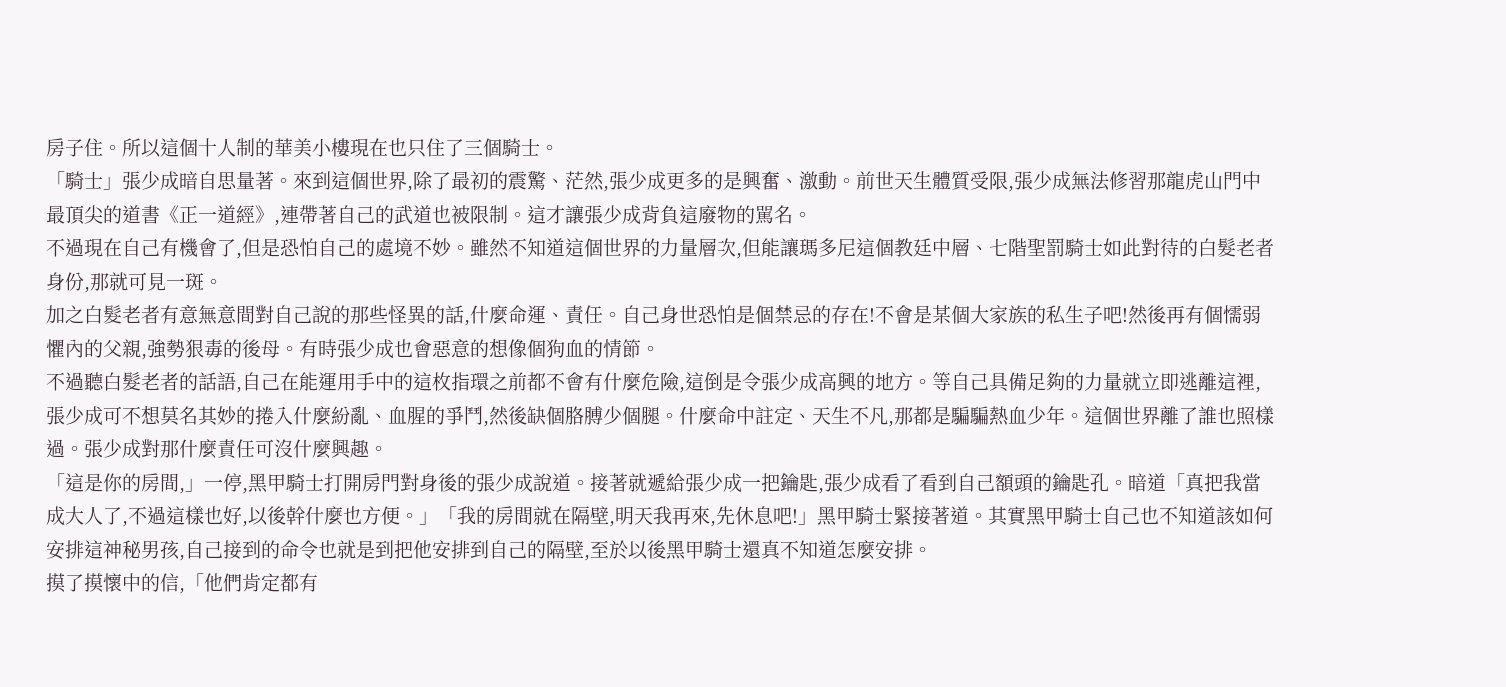房子住。所以這個十人制的華美小樓現在也只住了三個騎士。
「騎士」張少成暗自思量著。來到這個世界,除了最初的震驚、茫然,張少成更多的是興奮、激動。前世天生體質受限,張少成無法修習那龍虎山門中最頂尖的道書《正一道經》,連帶著自己的武道也被限制。這才讓張少成背負這廢物的駡名。
不過現在自己有機會了,但是恐怕自己的處境不妙。雖然不知道這個世界的力量層次,但能讓瑪多尼這個教廷中層、七階聖罰騎士如此對待的白髮老者身份,那就可見一斑。
加之白髮老者有意無意間對自己說的那些怪異的話,什麼命運、責任。自己身世恐怕是個禁忌的存在!不會是某個大家族的私生子吧!然後再有個懦弱懼內的父親,強勢狠毒的後母。有時張少成也會惡意的想像個狗血的情節。
不過聽白髮老者的話語,自己在能運用手中的這枚指環之前都不會有什麼危險,這倒是令張少成高興的地方。等自己具備足夠的力量就立即逃離這裡,張少成可不想莫名其妙的捲入什麼紛亂、血腥的爭鬥,然後缺個胳膊少個腿。什麼命中註定、天生不凡,那都是騙騙熱血少年。這個世界離了誰也照樣過。張少成對那什麼責任可沒什麼興趣。
「這是你的房間,」一停,黑甲騎士打開房門對身後的張少成說道。接著就遞給張少成一把鑰匙,張少成看了看到自己額頭的鑰匙孔。暗道「真把我當成大人了,不過這樣也好,以後幹什麼也方便。」「我的房間就在隔壁,明天我再來,先休息吧!」黑甲騎士緊接著道。其實黑甲騎士自己也不知道該如何安排這神秘男孩,自己接到的命令也就是到把他安排到自己的隔壁,至於以後黑甲騎士還真不知道怎麼安排。
摸了摸懷中的信,「他們肯定都有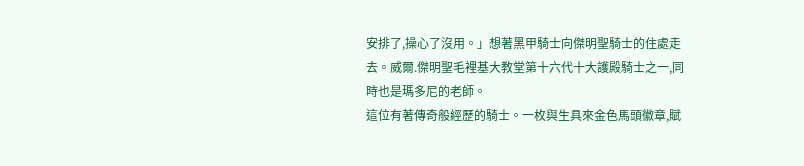安排了,操心了沒用。」想著黑甲騎士向傑明聖騎士的住處走去。威爾.傑明聖毛裡基大教堂第十六代十大護殿騎士之一,同時也是瑪多尼的老師。
這位有著傳奇般經歷的騎士。一枚與生具來金色馬頭徽章,賦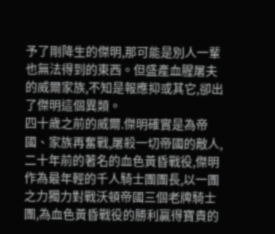予了剛降生的傑明,那可能是別人一輩也無法得到的東西。但盛產血腥屠夫的威爾家族,不知是報應抑或其它,卻出了傑明這個異類。
四十歲之前的威爾.傑明確實是為帝國、家族再奮戰,屠殺一切帝國的敵人,二十年前的著名的血色黃昏戰役,傑明作為最年輕的千人騎士團團長,以一團之力獨力對戰沃頓帝國三個老牌騎士團,為血色黃昏戰役的勝利贏得寶貴的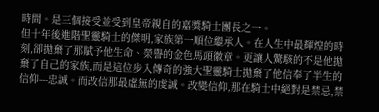時間。是三個接受並受到皇帝親自的嘉獎騎士團長之一。
但十年後進階聖靈騎士的傑明,家族第一順位繼承人。在人生中最輝煌的時刻,卻拋棄了那賦予他生命、榮譽的金色馬頭徽章。更讓人驚駭的不是他拋棄了自己的家族,而是這位步入傳奇的強大聖靈騎士拋棄了他信奉了半生的信仰---忠誠。而改信那最虛無的虔誠。改變信仰,那在騎士中絕對是禁忌,禁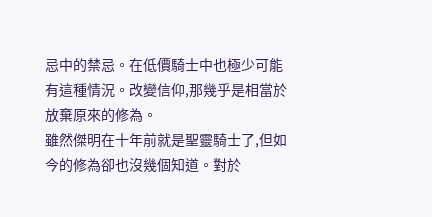忌中的禁忌。在低價騎士中也極少可能有這種情況。改變信仰,那幾乎是相當於放棄原來的修為。
雖然傑明在十年前就是聖靈騎士了,但如今的修為卻也沒幾個知道。對於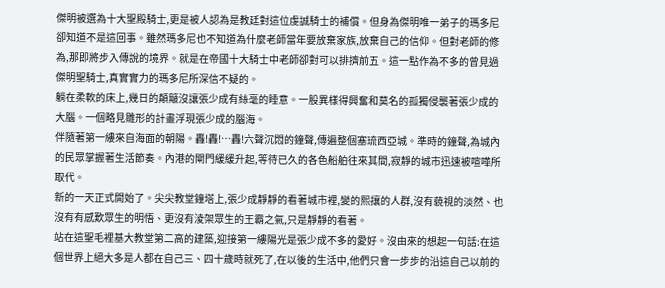傑明被選為十大聖殿騎士,更是被人認為是教廷對這位虔誠騎士的補償。但身為傑明唯一弟子的瑪多尼卻知道不是這回事。雖然瑪多尼也不知道為什麼老師當年要放棄家族,放棄自己的信仰。但對老師的修為,那即將步入傳說的境界。就是在帝國十大騎士中老師卻對可以排擠前五。這一點作為不多的曾見過傑明聖騎士,真實實力的瑪多尼所深信不疑的。
躺在柔軟的床上,幾日的顛簸沒讓張少成有絲毫的睡意。一股異樣得興奮和莫名的孤獨侵襲著張少成的大腦。一個略見雛形的計畫浮現張少成的腦海。
伴隨著第一縷來自海面的朝陽。轟!轟!…轟!六聲沉悶的鐘聲,傳遍整個塞琉西亞城。準時的鐘聲,為城內的民眾掌握著生活節奏。內港的閘門緩緩升起,等待已久的各色船舶往來其間,寂靜的城市迅速被喧嘩所取代。
新的一天正式開始了。尖尖教堂鐘塔上,張少成靜靜的看著城市裡,變的熙攘的人群,沒有藐視的淡然、也沒有有感歎眾生的明悟、更沒有淩架眾生的王霸之氣,只是靜靜的看著。
站在這聖毛裡基大教堂第二高的建築,迎接第一縷陽光是張少成不多的愛好。沒由來的想起一句話:在這個世界上絕大多是人都在自己三、四十歲時就死了,在以後的生活中,他們只會一步步的沿這自己以前的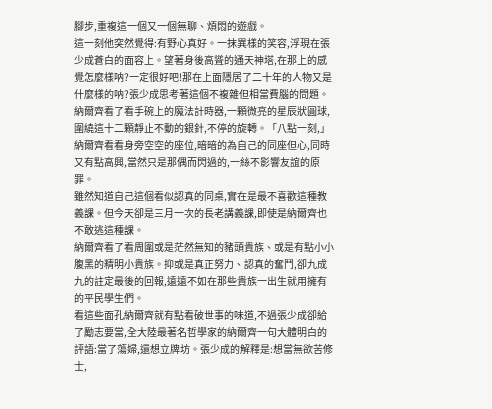腳步,重複這一個又一個無聊、煩悶的遊戲。
這一刻他突然覺得:有野心真好。一抹異樣的笑容,浮現在張少成蒼白的面容上。望著身後高聳的通天神塔,在那上的感覺怎麼樣呐?一定很好吧!那在上面隱居了二十年的人物又是什麼樣的呐?張少成思考著這個不複雜但相當費腦的問題。
納爾齊看了看手碗上的魔法計時器,一顆微亮的星辰狀圓球,圍繞這十二顆靜止不動的銀針,不停的旋轉。「八點一刻,」納爾齊看看身旁空空的座位,暗暗的為自己的同座但心,同時又有點高興,當然只是那偶而閃過的,一絲不影響友誼的原罪。
雖然知道自己這個看似認真的同桌,實在是最不喜歡這種教義課。但今天卻是三月一次的長老講義課,即使是納爾齊也不敢逃這種課。
納爾齊看了看周圍或是茫然無知的豬頭貴族、或是有點小小腹黑的精明小貴族。抑或是真正努力、認真的奮鬥,卻九成九的註定最後的回報,遠遠不如在那些貴族一出生就用擁有的平民學生們。
看這些面孔納爾齊就有點看破世事的味道,不過張少成卻給了勵志要當,全大陸最著名哲學家的納爾齊一句大體明白的評語:當了蕩婦,還想立牌坊。張少成的解釋是:想當無欲苦修士,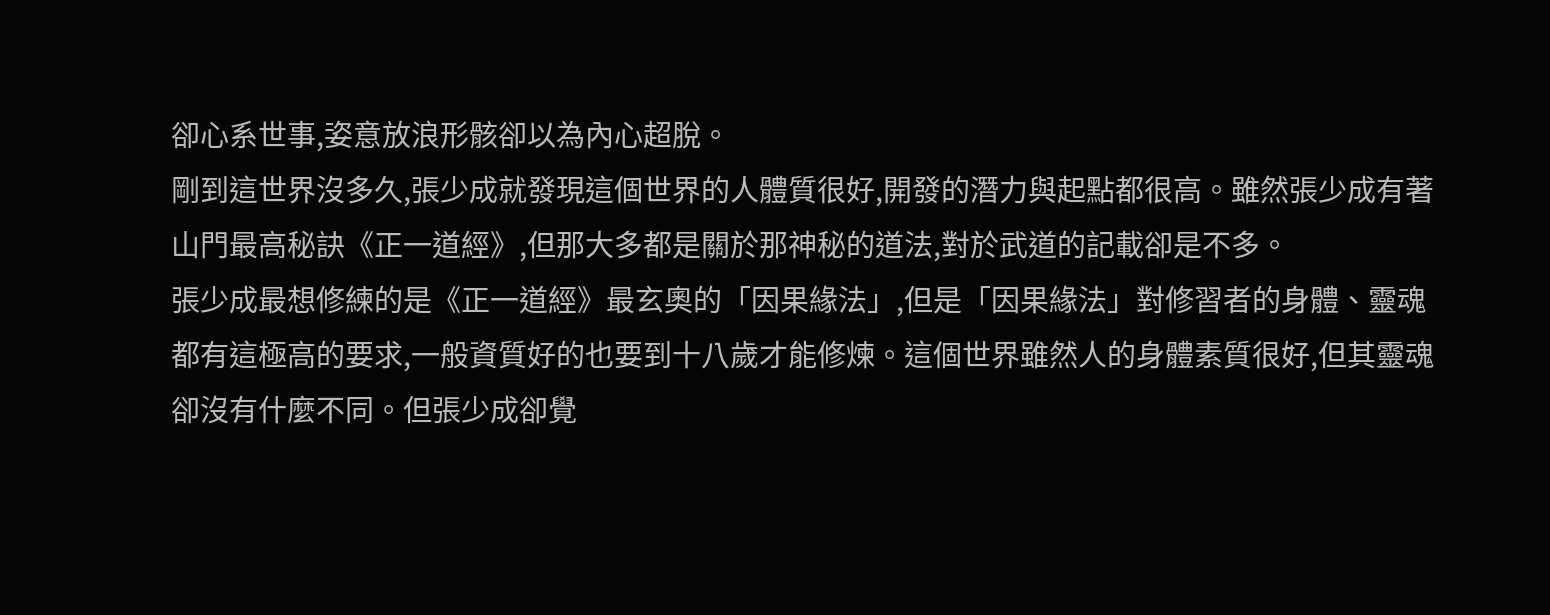卻心系世事,姿意放浪形骸卻以為內心超脫。
剛到這世界沒多久,張少成就發現這個世界的人體質很好,開發的潛力與起點都很高。雖然張少成有著山門最高秘訣《正一道經》,但那大多都是關於那神秘的道法,對於武道的記載卻是不多。
張少成最想修練的是《正一道經》最玄奧的「因果緣法」,但是「因果緣法」對修習者的身體、靈魂都有這極高的要求,一般資質好的也要到十八歲才能修煉。這個世界雖然人的身體素質很好,但其靈魂卻沒有什麼不同。但張少成卻覺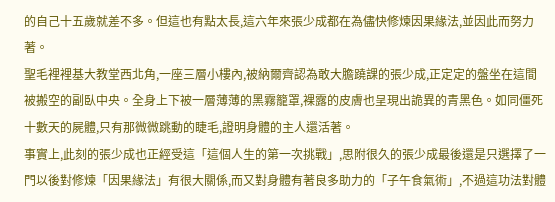的自己十五歲就差不多。但這也有點太長,這六年來張少成都在為儘快修煉因果緣法,並因此而努力著。
聖毛裡裡基大教堂西北角,一座三層小樓內,被納爾齊認為敢大膽蹺課的張少成,正定定的盤坐在這間被搬空的副臥中央。全身上下被一層薄薄的黑霧籠罩,裸露的皮膚也呈現出詭異的青黑色。如同僵死十數天的屍體,只有那微微跳動的睫毛,證明身體的主人還活著。
事實上,此刻的張少成也正經受這「這個人生的第一次挑戰」,思附很久的張少成最後還是只選擇了一門以後對修煉「因果緣法」有很大關係,而又對身體有著良多助力的「子午食氣術」,不過這功法對體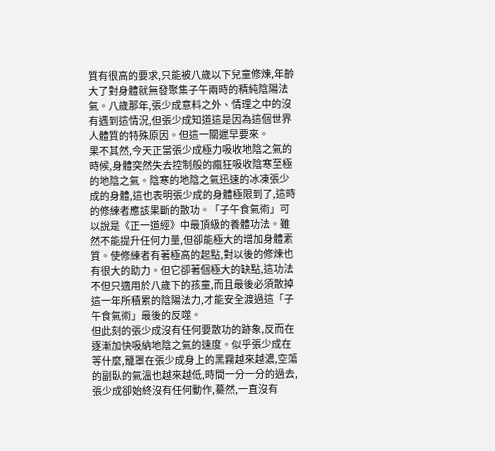質有很高的要求,只能被八歲以下兒童修煉,年齡大了對身體就無發聚集子午兩時的精純陰陽法氣。八歲那年,張少成意料之外、情理之中的沒有遇到這情況,但張少成知道這是因為這個世界人體質的特殊原因。但這一關遲早要來。
果不其然,今天正當張少成極力吸收地陰之氣的時候,身體突然失去控制般的瘋狂吸收陰寒至極的地陰之氣。陰寒的地陰之氣迅速的冰凍張少成的身體,這也表明張少成的身體極限到了,這時的修練者應該果斷的散功。「子午食氣術」可以說是《正一道經》中最頂級的養體功法。雖然不能提升任何力量,但卻能極大的增加身體素質。使修練者有著極高的起點,對以後的修煉也有很大的助力。但它卻著個極大的缺點,這功法不但只適用於八歲下的孩童,而且最後必須散掉這一年所積累的陰陽法力,才能安全渡過這「子午食氣術」最後的反噬。
但此刻的張少成沒有任何要散功的跡象,反而在逐漸加快吸納地陰之氣的速度。似乎張少成在等什麼,籠罩在張少成身上的黑霧越來越濃,空蕩的副臥的氣溫也越來越低,時間一分一分的過去,張少成卻始終沒有任何動作,驀然,一直沒有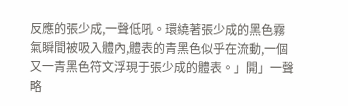反應的張少成,一聲低吼。環繞著張少成的黑色霧氣瞬間被吸入體內,體表的青黑色似乎在流動,一個又一青黑色符文浮現于張少成的體表。」開」一聲略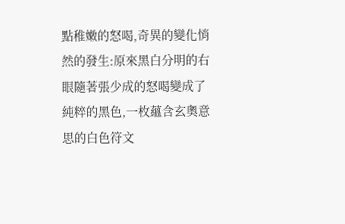點稚嫩的怒喝,奇異的變化悄然的發生:原來黑白分明的右眼隨著張少成的怒喝變成了純粹的黑色,一枚蘊含玄奧意思的白色符文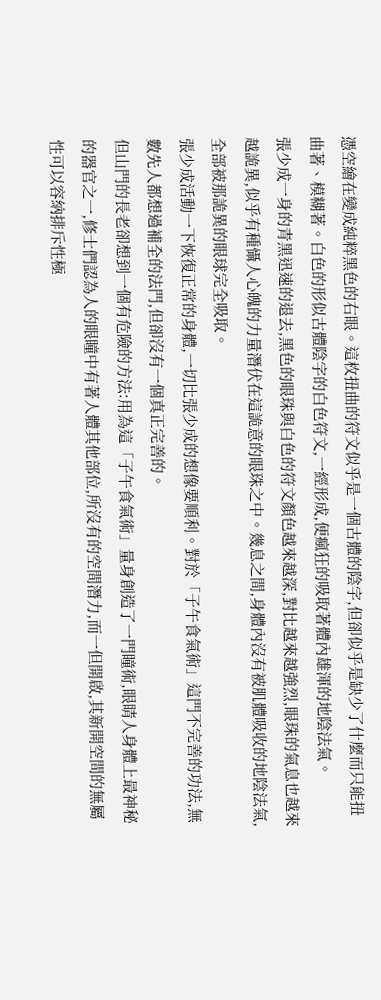憑空繪在變成純粹黑色的右眼。這枚扭曲的符文似乎是一個古體的陰字,但卻似乎是缺少了什麼而只能扭曲著、模糊著。白色的形似古體陰字的白色符文,一經形成,便瘋狂的吸取著體內雄渾的地陰法氣。
張少成一身的青黑迅速的退去,黑色的眼珠與白色的符文顏色越來越深,對比越來越強烈,眼珠的氣息也越來越詭異,似乎有種懾人心魄的力量潛伏在這詭意的眼珠之中。幾息之間,身體內沒有被肌體吸收的地陰法氣,全部被那詭異的眼球完全吸取。
張少成活動一下恢復正常的身體,一切比張少成的想像要順利。對於「子午食氣術」這門不完善的功法,無數先人都想過補全的法門,但卻沒有一個真正完善的。
但山門的長老卻想到一個有危險的方法:用為這「子午食氣術」量身創造了一門瞳術,眼睛人身體上最神秘的器官之一,修士們認為人的眼瞳中有著人體其他部位,所沒有的空間潛力,而一但開啟,其新開空間的無屬性可以容納排斥性極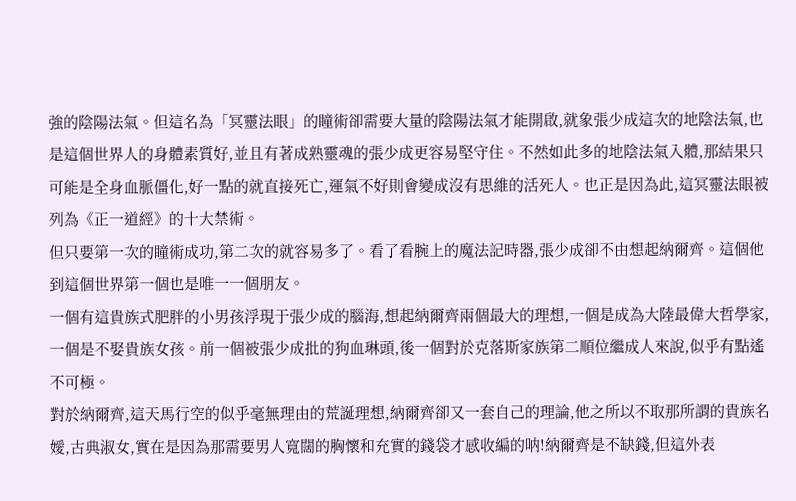強的陰陽法氣。但這名為「冥靈法眼」的瞳術卻需要大量的陰陽法氣才能開啟,就象張少成這次的地陰法氣,也是這個世界人的身體素質好,並且有著成熟靈魂的張少成更容易堅守住。不然如此多的地陰法氣入體,那結果只可能是全身血脈僵化,好一點的就直接死亡,運氣不好則會變成沒有思維的活死人。也正是因為此,這冥靈法眼被列為《正一道經》的十大禁術。
但只要第一次的瞳術成功,第二次的就容易多了。看了看腕上的魔法記時器,張少成卻不由想起納爾齊。這個他到這個世界第一個也是唯一一個朋友。
一個有這貴族式肥胖的小男孩浮現于張少成的腦海,想起納爾齊兩個最大的理想,一個是成為大陸最偉大哲學家,一個是不娶貴族女孩。前一個被張少成批的狗血琳頭,後一個對於克落斯家族第二順位繼成人來說,似乎有點遙不可極。
對於納爾齊,這天馬行空的似乎毫無理由的荒誕理想,納爾齊卻又一套自己的理論,他之所以不取那所謂的貴族名嬡,古典淑女,實在是因為那需要男人寬闊的胸懷和充實的錢袋才感收編的呐!納爾齊是不缺錢,但這外表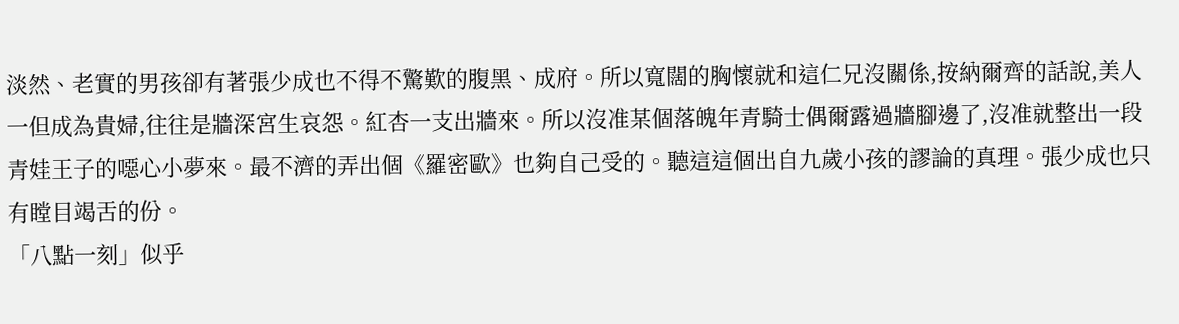淡然、老實的男孩卻有著張少成也不得不驚歎的腹黑、成府。所以寬闊的胸懷就和這仁兄沒關係,按納爾齊的話說,美人一但成為貴婦,往往是牆深宮生哀怨。紅杏一支出牆來。所以沒准某個落魄年青騎士偶爾露過牆腳邊了,沒准就整出一段青娃王子的噁心小夢來。最不濟的弄出個《羅密歐》也夠自己受的。聽這這個出自九歲小孩的謬論的真理。張少成也只有瞠目竭舌的份。
「八點一刻」似乎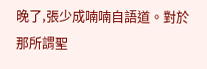晚了,張少成喃喃自語道。對於那所謂聖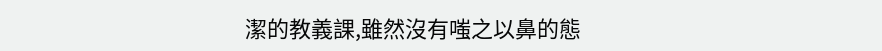潔的教義課,雖然沒有嗤之以鼻的態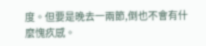度。但要是晚去一兩節,倒也不會有什麼愧疚感。